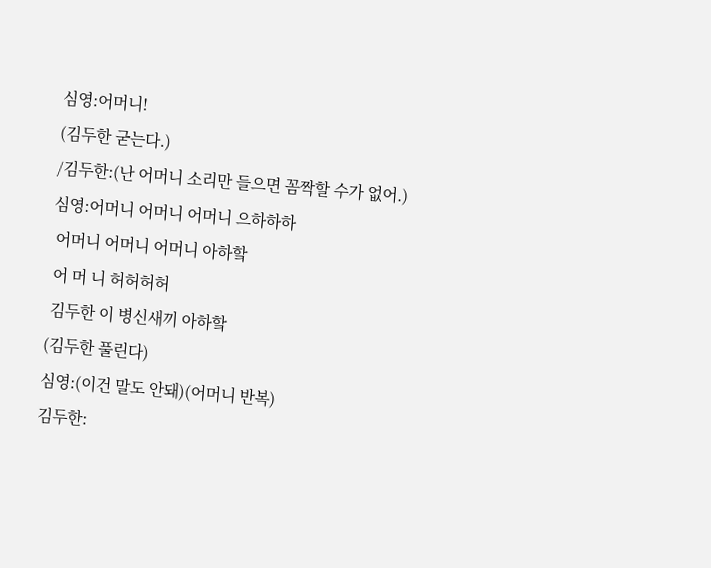심영:어머니!
(김두한 굳는다.)
/김두한:(난 어머니 소리만 들으면 꼼짝할 수가 없어.)
심영:어머니 어머니 어머니 으하하하
 어머니 어머니 어머니 아하핰
 어 머 니 허허허허
 김두한 이 병신새끼 아하핰
(김두한 풀린다)
심영:(이건 말도 안돼)(어머니 반복)
김두한: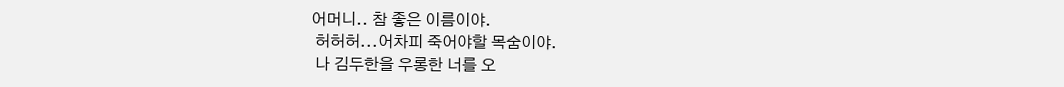어머니.. 참 좋은 이름이야.
 허허허...어차피 죽어야할 목숨이야.
 나 김두한을 우롱한 너를 오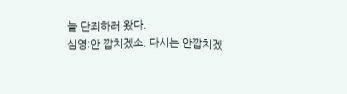늘 단죄하러 왔다.
심영:안 깝치겠소. 다시는 안깝치겠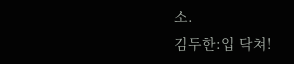소.
김두한:입 닥쳐!